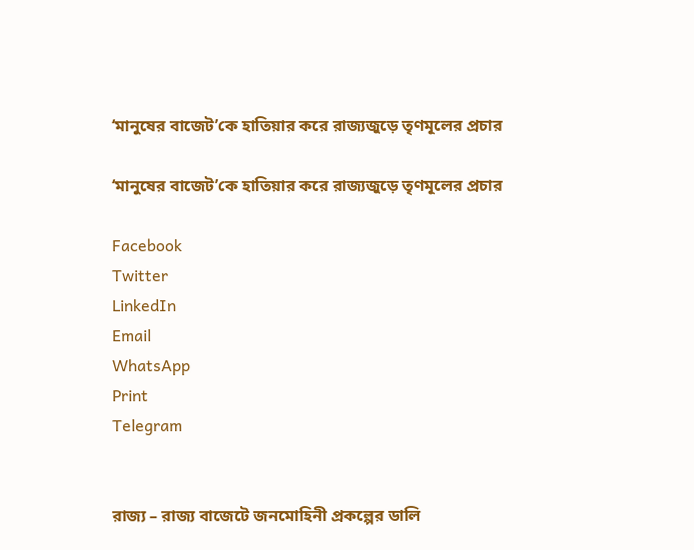‘মানুষের বাজেট’কে হাতিয়ার করে রাজ্যজুড়ে তৃণমূলের প্রচার

‘মানুষের বাজেট’কে হাতিয়ার করে রাজ্যজুড়ে তৃণমূলের প্রচার

Facebook
Twitter
LinkedIn
Email
WhatsApp
Print
Telegram


রাজ্য – রাজ্য বাজেটে জনমোহিনী প্রকল্পের ডালি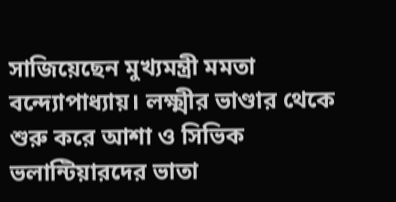সাজিয়েছেন মুখ্যমন্ত্রী মমতা বন্দ্যোপাধ্যায়। লক্ষ্মীর ভাণ্ডার থেকে শুরু করে আশা ও সিভিক ভলান্টিয়ারদের ভাতা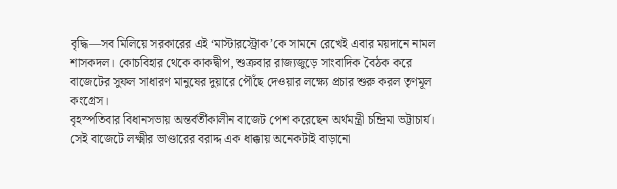বৃদ্ধি—সব মিলিয়ে সরকারের এই ‘মাস্টারস্ট্রোক’কে সামনে রেখেই এবার ময়দানে নামল শাসকদল। কোচবিহার থেকে কাকদ্বীপ, শুক্রবার রাজ্যজুড়ে সাংবাদিক বৈঠক করে বাজেটের সুফল সাধারণ মানুষের দুয়ারে পৌঁছে দেওয়ার লক্ষ্যে প্রচার শুরু করল তৃণমূল কংগ্রেস।
বৃহস্পতিবার বিধানসভায় অন্তর্বর্তীকালীন বাজেট পেশ করেছেন অর্থমন্ত্রী চন্দ্রিমা ভট্টাচার্য। সেই বাজেটে লক্ষ্মীর ভাণ্ডারের বরাদ্দ এক ধাক্কায় অনেকটাই বাড়ানো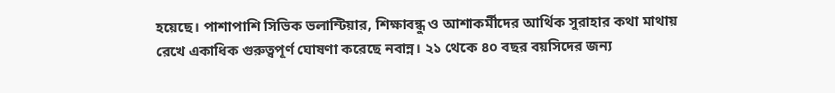হয়েছে। পাশাপাশি সিভিক ভলান্টিয়ার, শিক্ষাবন্ধু ও আশাকর্মীদের আর্থিক সুরাহার কথা মাথায় রেখে একাধিক গুরুত্বপূর্ণ ঘোষণা করেছে নবান্ন। ২১ থেকে ৪০ বছর বয়সিদের জন্য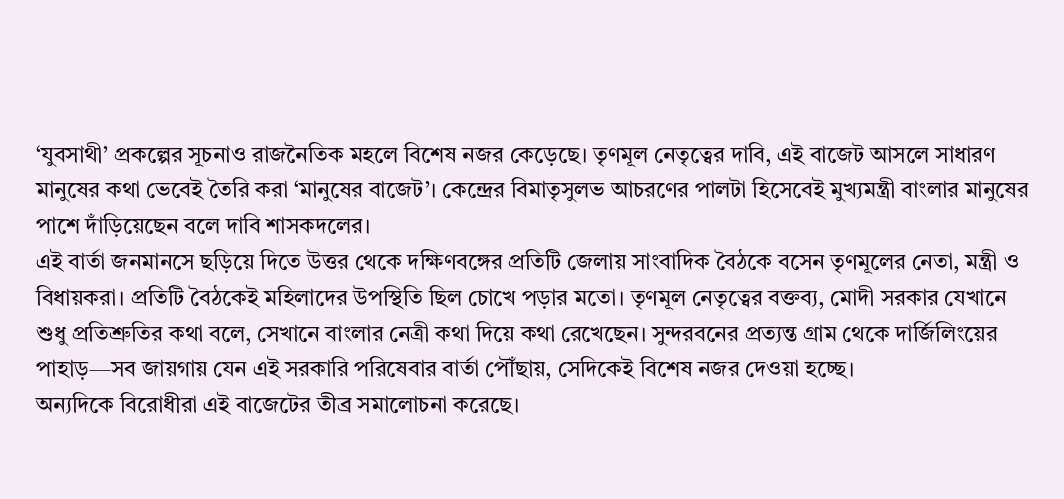‘যুবসাথী’ প্রকল্পের সূচনাও রাজনৈতিক মহলে বিশেষ নজর কেড়েছে। তৃণমূল নেতৃত্বের দাবি, এই বাজেট আসলে সাধারণ মানুষের কথা ভেবেই তৈরি করা ‘মানুষের বাজেট’। কেন্দ্রের বিমাতৃসুলভ আচরণের পালটা হিসেবেই মুখ্যমন্ত্রী বাংলার মানুষের পাশে দাঁড়িয়েছেন বলে দাবি শাসকদলের।
এই বার্তা জনমানসে ছড়িয়ে দিতে উত্তর থেকে দক্ষিণবঙ্গের প্রতিটি জেলায় সাংবাদিক বৈঠকে বসেন তৃণমূলের নেতা, মন্ত্রী ও বিধায়করা। প্রতিটি বৈঠকেই মহিলাদের উপস্থিতি ছিল চোখে পড়ার মতো। তৃণমূল নেতৃত্বের বক্তব্য, মোদী সরকার যেখানে শুধু প্রতিশ্রুতির কথা বলে, সেখানে বাংলার নেত্রী কথা দিয়ে কথা রেখেছেন। সুন্দরবনের প্রত্যন্ত গ্রাম থেকে দার্জিলিংয়ের পাহাড়—সব জায়গায় যেন এই সরকারি পরিষেবার বার্তা পৌঁছায়, সেদিকেই বিশেষ নজর দেওয়া হচ্ছে।
অন্যদিকে বিরোধীরা এই বাজেটের তীব্র সমালোচনা করেছে।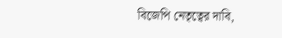বিজেপি নেতৃত্বের দাবি,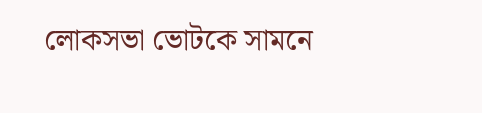লোকসভা ভোটকে সামনে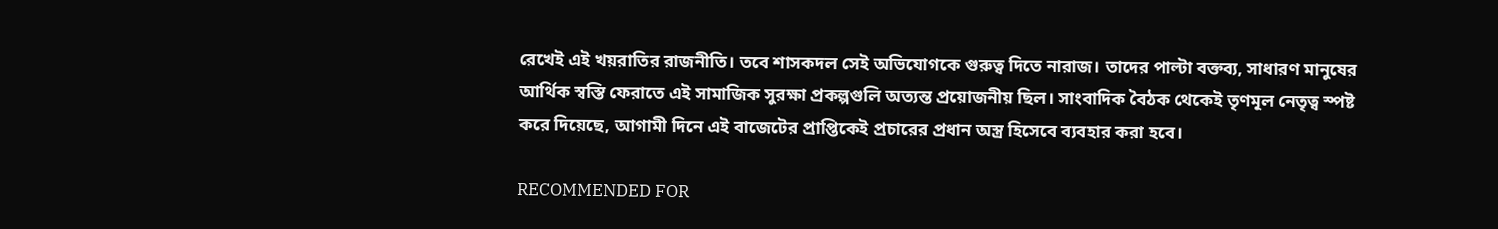রেখেই এই খয়রাতির রাজনীতি। তবে শাসকদল সেই অভিযোগকে গুরুত্ব দিতে নারাজ। তাদের পাল্টা বক্তব্য, সাধারণ মানুষের আর্থিক স্বস্তি ফেরাতে এই সামাজিক সুরক্ষা প্রকল্পগুলি অত্যন্ত প্রয়োজনীয় ছিল। সাংবাদিক বৈঠক থেকেই তৃণমূল নেতৃত্ব স্পষ্ট করে দিয়েছে, আগামী দিনে এই বাজেটের প্রাপ্তিকেই প্রচারের প্রধান অস্ত্র হিসেবে ব্যবহার করা হবে।

RECOMMENDED FOR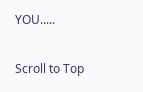YOU.....

Scroll to Top